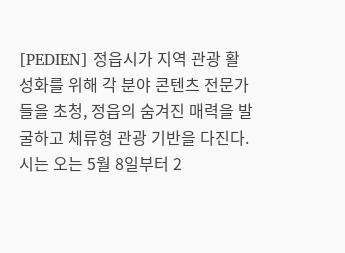[PEDIEN] 정읍시가 지역 관광 활성화를 위해 각 분야 콘텐츠 전문가들을 초청, 정읍의 숨겨진 매력을 발굴하고 체류형 관광 기반을 다진다. 시는 오는 5월 8일부터 2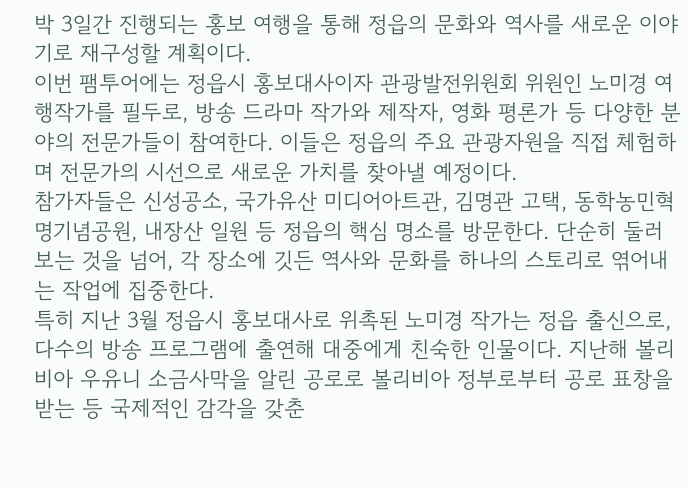박 3일간 진행되는 홍보 여행을 통해 정읍의 문화와 역사를 새로운 이야기로 재구성할 계획이다.
이번 팸투어에는 정읍시 홍보대사이자 관광발전위원회 위원인 노미경 여행작가를 필두로, 방송 드라마 작가와 제작자, 영화 평론가 등 다양한 분야의 전문가들이 참여한다. 이들은 정읍의 주요 관광자원을 직접 체험하며 전문가의 시선으로 새로운 가치를 찾아낼 예정이다.
참가자들은 신성공소, 국가유산 미디어아트관, 김명관 고택, 동학농민혁명기념공원, 내장산 일원 등 정읍의 핵심 명소를 방문한다. 단순히 둘러보는 것을 넘어, 각 장소에 깃든 역사와 문화를 하나의 스토리로 엮어내는 작업에 집중한다.
특히 지난 3월 정읍시 홍보대사로 위촉된 노미경 작가는 정읍 출신으로, 다수의 방송 프로그램에 출연해 대중에게 친숙한 인물이다. 지난해 볼리비아 우유니 소금사막을 알린 공로로 볼리비아 정부로부터 공로 표창을 받는 등 국제적인 감각을 갖춘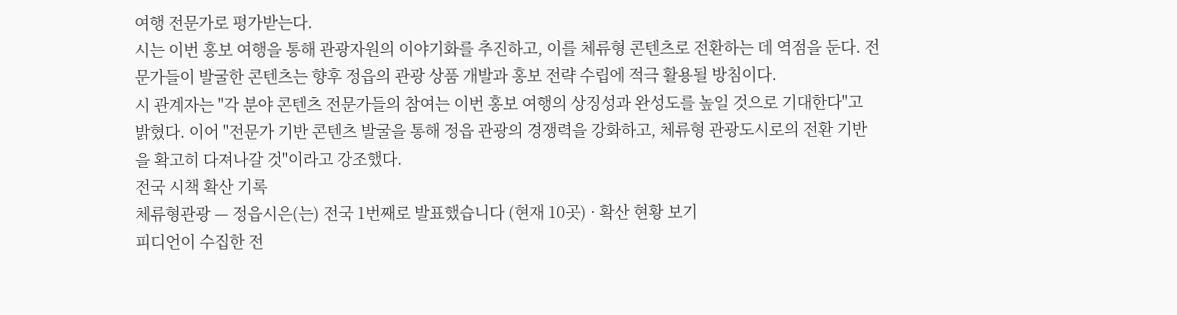여행 전문가로 평가받는다.
시는 이번 홍보 여행을 통해 관광자원의 이야기화를 추진하고, 이를 체류형 콘텐츠로 전환하는 데 역점을 둔다. 전문가들이 발굴한 콘텐츠는 향후 정읍의 관광 상품 개발과 홍보 전략 수립에 적극 활용될 방침이다.
시 관계자는 "각 분야 콘텐츠 전문가들의 참여는 이번 홍보 여행의 상징성과 완성도를 높일 것으로 기대한다"고 밝혔다. 이어 "전문가 기반 콘텐츠 발굴을 통해 정읍 관광의 경쟁력을 강화하고, 체류형 관광도시로의 전환 기반을 확고히 다져나갈 것"이라고 강조했다.
전국 시책 확산 기록
체류형관광 — 정읍시은(는) 전국 1번째로 발표했습니다 (현재 10곳) · 확산 현황 보기
피디언이 수집한 전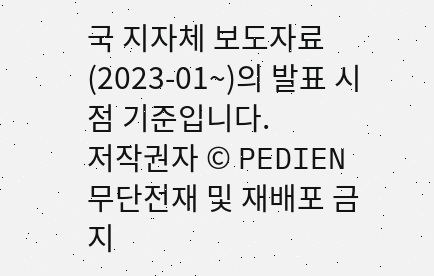국 지자체 보도자료(2023-01~)의 발표 시점 기준입니다.
저작권자 © PEDIEN 무단전재 및 재배포 금지